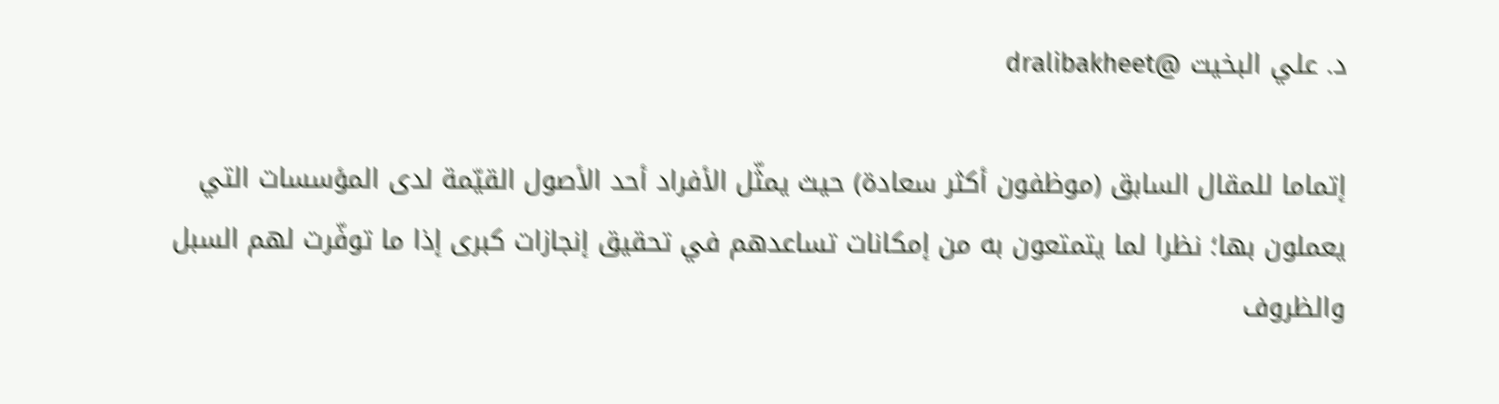د. علي البخيت @dralibakheet

إتماما للمقال السابق (موظفون أكثر سعادة) حيث يمثّل الأفراد أحد الأصول القيّمة لدى المؤسسات التي يعملون بها؛ نظرا لما يتمتعون به من إمكانات تساعدهم في تحقيق إنجازات كبرى إذا ما توفّرت لهم السبل والظروف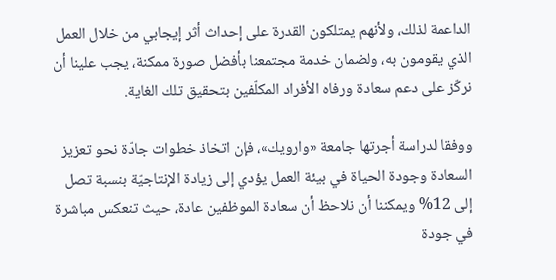الداعمة لذلك، ولأنهم يمتلكون القدرة على إحداث أثر إيجابي من خلال العمل الذي يقومون به، ولضمان خدمة مجتمعنا بأفضل صورة ممكنة، يجب علينا أن نركّز على دعم سعادة ورفاه الأفراد المكلّفين بتحقيق تلك الغاية.

ووفقا لدراسة أجرتها جامعة «وارويك»، فإن اتخاذ خطوات جادّة نحو تعزيز السعادة وجودة الحياة في بيئة العمل يؤدي إلى زيادة الإنتاجيّة بنسبة تصل إلى 12% ويمكننا أن نلاحظ أن سعادة الموظفين عادة، حيث تنعكس مباشرة في جودة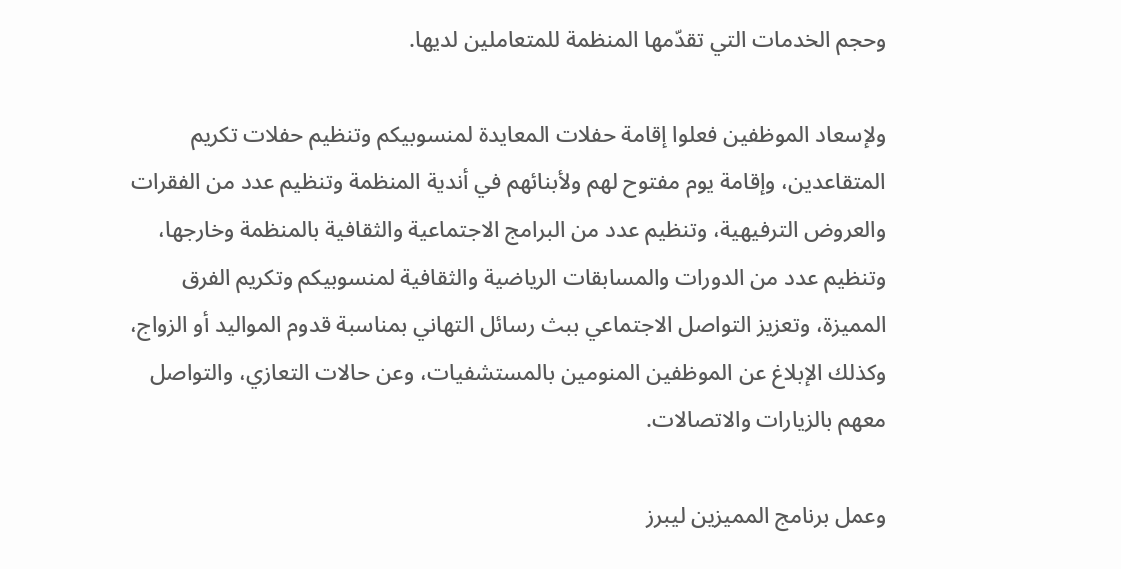وحجم الخدمات التي تقدّمها المنظمة للمتعاملين لديها.

ولإسعاد الموظفين فعلوا إقامة حفلات المعايدة لمنسوبيكم وتنظيم حفلات تكريم المتقاعدين، وإقامة يوم مفتوح لهم ولأبنائهم في أندية المنظمة وتنظيم عدد من الفقرات والعروض الترفيهية، وتنظيم عدد من البرامج الاجتماعية والثقافية بالمنظمة وخارجها، وتنظيم عدد من الدورات والمسابقات الرياضية والثقافية لمنسوبيكم وتكريم الفرق المميزة، وتعزيز التواصل الاجتماعي ببث رسائل التهاني بمناسبة قدوم المواليد أو الزواج، وكذلك الإبلاغ عن الموظفين المنومين بالمستشفيات، وعن حالات التعازي، والتواصل معهم بالزيارات والاتصالات.

وعمل برنامج المميزين ليبرز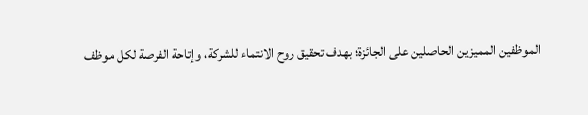الموظفين المميزين الحاصلين على الجائزة؛ بهدف تحقيق روح الانتماء للشركة، وإتاحة الفرصة لكل موظف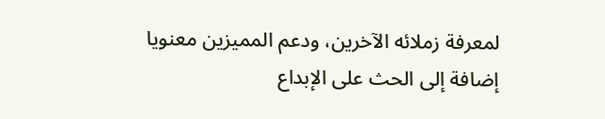لمعرفة زملائه الآخرين، ودعم المميزين معنويا إضافة إلى الحث على الإبداع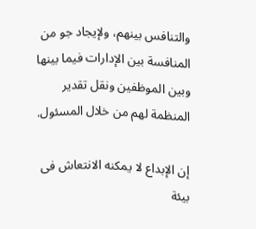والتنافس بينهم، ولإيجاد جو من المنافسة بين الإدارات فيما بينها وبين الموظفين ونقل تقدير المنظمة لهم من خلال المسئول.

إن الإبداع لا يمكنه الانتعاش فى بيئة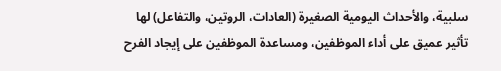سلبية، والأحداث اليومية الصغيرة (العادات، الروتين، والتفاعل) لها تأثير عميق على أداء الموظفين، ومساعدة الموظفين على إيجاد الفرح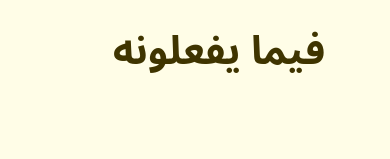فيما يفعلونه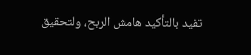تفيد بالتأكيد هامش الربح، ولتحقيق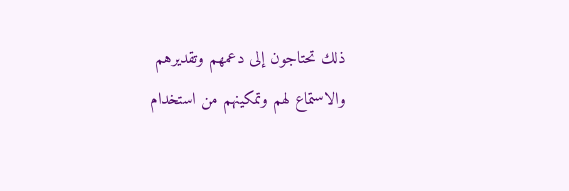ذلك تحتاجون إلى دعمهم وتقديرهم والاستماع لهم وتمكينهم من استخدام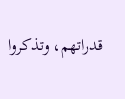قدراتهم، وتذكروا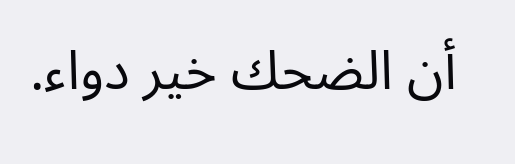أن الضحك خير دواء.